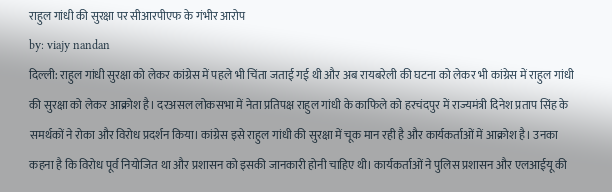राहुल गांधी की सुरक्षा पर सीआरपीएफ के गंभीर आरोप
by: viajy nandan
दिल्ली: राहुल गांधी सुरक्षा को लेकर कांग्रेस में पहले भी चिंता जताई गई थी और अब रायबरेली की घटना को लेकर भी कांग्रेस में राहुल गांधी की सुरक्षा को लेकर आक्रोश है। दरअसल लोकसभा में नेता प्रतिपक्ष राहुल गांधी के काफिले को हरचंदपुर में राज्यमंत्री दिनेश प्रताप सिंह के समर्थकों ने रोका और विरोध प्रदर्शन किया। कांग्रेस इसे राहुल गांधी की सुरक्षा में चूक मान रही है और कार्यकर्ताओं में आक्रोश है। उनका कहना है कि विरोध पूर्व नियोजित था और प्रशासन को इसकी जानकारी होनी चाहिए थी। कार्यकर्ताओं ने पुलिस प्रशासन और एलआईयू की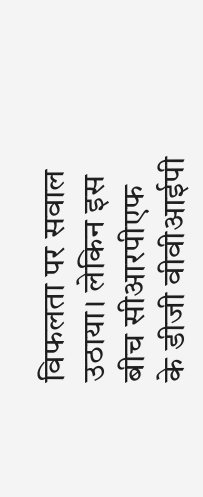विफलता पर सवाल उठाया। लेकिन इस बीच सीआरपीएफ के डीजी वीवीआईपी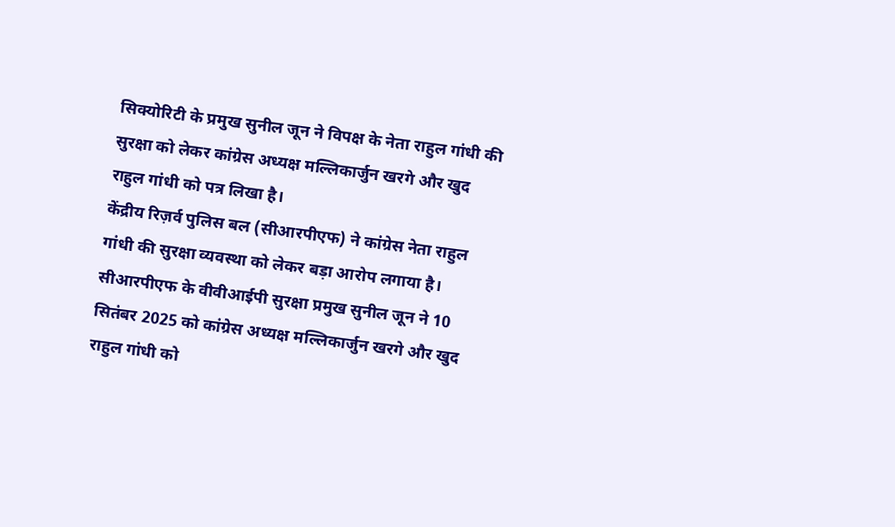सिक्योरिटी के प्रमुख सुनील जून ने विपक्ष के नेता राहुल गांधी की सुरक्षा को लेकर कांग्रेस अध्यक्ष मल्लिकार्जुन खरगे और खुद राहुल गांधी को पत्र लिखा है।
केंद्रीय रिज़र्व पुलिस बल (सीआरपीएफ) ने कांग्रेस नेता राहुल गांधी की सुरक्षा व्यवस्था को लेकर बड़ा आरोप लगाया है।
सीआरपीएफ के वीवीआईपी सुरक्षा प्रमुख सुनील जून ने 10 सितंबर 2025 को कांग्रेस अध्यक्ष मल्लिकार्जुन खरगे और खुद राहुल गांधी को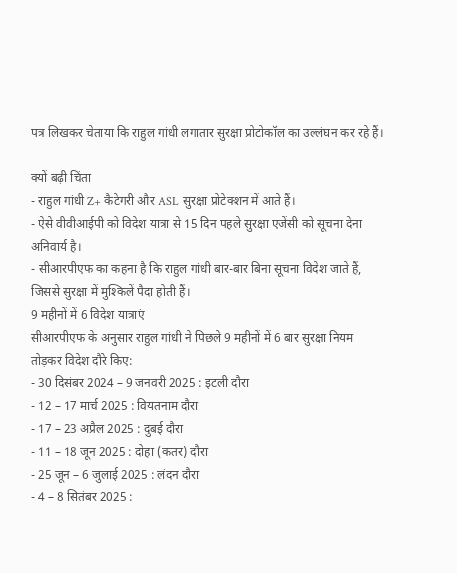पत्र लिखकर चेताया कि राहुल गांधी लगातार सुरक्षा प्रोटोकॉल का उल्लंघन कर रहे हैं।

क्यों बढ़ी चिंता
- राहुल गांधी Z+ कैटेगरी और ASL सुरक्षा प्रोटेक्शन में आते हैं।
- ऐसे वीवीआईपी को विदेश यात्रा से 15 दिन पहले सुरक्षा एजेंसी को सूचना देना अनिवार्य है।
- सीआरपीएफ का कहना है कि राहुल गांधी बार-बार बिना सूचना विदेश जाते हैं, जिससे सुरक्षा में मुश्किलें पैदा होती हैं।
9 महीनों में 6 विदेश यात्राएं
सीआरपीएफ के अनुसार राहुल गांधी ने पिछले 9 महीनों में 6 बार सुरक्षा नियम तोड़कर विदेश दौरे किए:
- 30 दिसंबर 2024 – 9 जनवरी 2025 : इटली दौरा
- 12 – 17 मार्च 2025 : वियतनाम दौरा
- 17 – 23 अप्रैल 2025 : दुबई दौरा
- 11 – 18 जून 2025 : दोहा (कतर) दौरा
- 25 जून – 6 जुलाई 2025 : लंदन दौरा
- 4 – 8 सितंबर 2025 :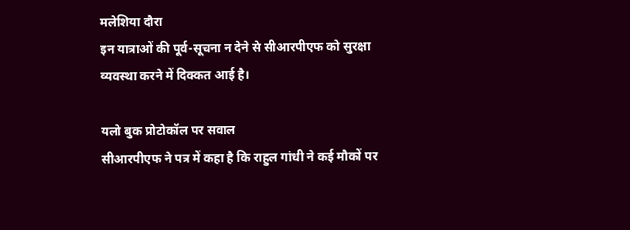मलेशिया दौरा
इन यात्राओं की पूर्व-सूचना न देने से सीआरपीएफ को सुरक्षा व्यवस्था करने में दिक्कत आई है।

यलो बुक प्रोटोकॉल पर सवाल
सीआरपीएफ ने पत्र में कहा है कि राहुल गांधी ने कई मौकों पर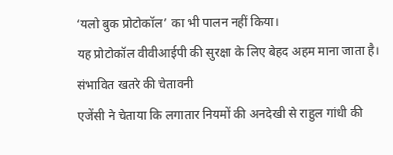‘यलो बुक प्रोटोकॉल’ का भी पालन नहीं किया।
यह प्रोटोकॉल वीवीआईपी की सुरक्षा के लिए बेहद अहम माना जाता है।
संभावित खतरे की चेतावनी
एजेंसी ने चेताया कि लगातार नियमों की अनदेखी से राहुल गांधी की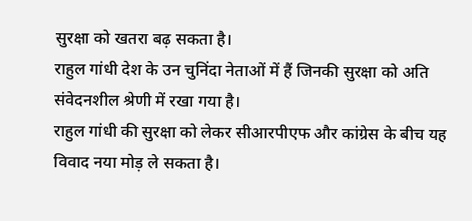सुरक्षा को खतरा बढ़ सकता है।
राहुल गांधी देश के उन चुनिंदा नेताओं में हैं जिनकी सुरक्षा को अति संवेदनशील श्रेणी में रखा गया है।
राहुल गांधी की सुरक्षा को लेकर सीआरपीएफ और कांग्रेस के बीच यह विवाद नया मोड़ ले सकता है।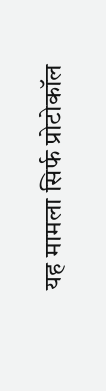यह मामला सिर्फ प्रोटोकॉल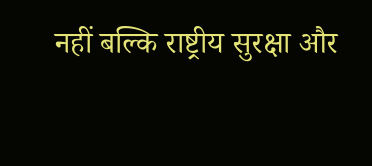नहीं बल्कि राष्ट्रीय सुरक्षा और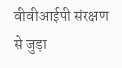वीवीआईपी संरक्षण से जुड़ा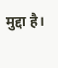मुद्दा है।